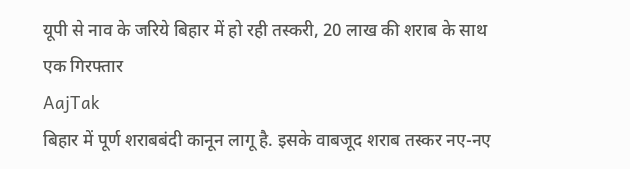यूपी से नाव के जरिये बिहार में हो रही तस्करी, 20 लाख की शराब के साथ एक गिरफ्तार
AajTak
बिहार में पूर्ण शराबबंदी कानून लागू है. इसके वाबजूद शराब तस्कर नए-नए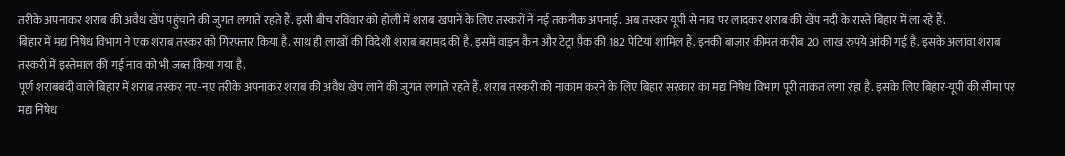तरीके अपनाकर शराब की अवैध खेप पहुंचाने की जुगत लगाते रहते हैं. इसी बीच रविवार को होली में शराब खपाने के लिए तस्करों ने नई तकनीक अपनाई. अब तस्कर यूपी से नाव पर लादकर शराब की खेप नदी के रास्ते बिहार में ला रहे हैं.
बिहार में मद्य निषेध विभाग ने एक शराब तस्कर को गिरफ्तार किया है. साथ ही लाखों की विदेशी शराब बरामद की है. इसमें वाइन कैन और टेट्रा पैक की 182 पेटियां शामिल हैं. इनकी बाजार कीमत करीब 20 लाख रुपये आंकी गई है. इसके अलावा शराब तस्करी में इस्तेमाल की गई नाव को भी जब्त किया गया है.
पूर्ण शराबबंदी वाले बिहार में शराब तस्कर नए-नए तरीके अपनाकर शराब की अवैध खेप लाने की जुगत लगाते रहते हैं. शराब तस्करी को नाकाम करने के लिए बिहार सरकार का मद्य निषेध विभाग पूरी ताकत लगा रहा है. इसके लिए बिहार-यूपी की सीमा पर मद्य निषेध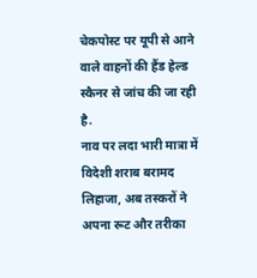चेकपोस्ट पर यूपी से आने वाले वाहनों की हैंड हेल्ड स्कैनर से जांच की जा रही है.
नाव पर लदा भारी मात्रा में विदेशी शराब बरामद
लिहाजा, अब तस्करों ने अपना रूट और तरीका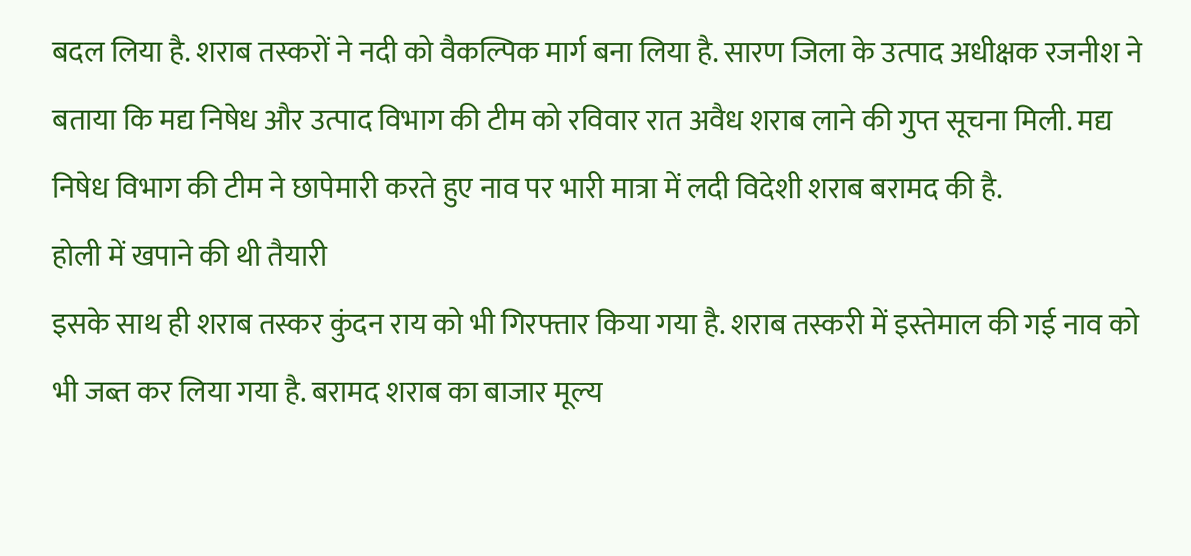बदल लिया है. शराब तस्करों ने नदी को वैकल्पिक मार्ग बना लिया है. सारण जिला के उत्पाद अधीक्षक रजनीश ने बताया कि मद्य निषेध और उत्पाद विभाग की टीम को रविवार रात अवैध शराब लाने की गुप्त सूचना मिली. मद्य निषेध विभाग की टीम ने छापेमारी करते हुए नाव पर भारी मात्रा में लदी विदेशी शराब बरामद की है.
होली में खपाने की थी तैयारी
इसके साथ ही शराब तस्कर कुंदन राय को भी गिरफ्तार किया गया है. शराब तस्करी में इस्तेमाल की गई नाव को भी जब्त कर लिया गया है. बरामद शराब का बाजार मूल्य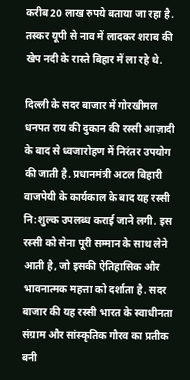करीब 20 लाख रुपये बताया जा रहा है. तस्कर यूपी से नाव में लादकर शराब की खेप नदी के रास्ते बिहार में ला रहे थे.

दिल्ली के सदर बाजार में गोरखीमल धनपत राय की दुकान की रस्सी आज़ादी के बाद से ध्वजारोहण में निरंतर उपयोग की जाती है. प्रधानमंत्री अटल बिहारी वाजपेयी के कार्यकाल के बाद यह रस्सी नि:शुल्क उपलब्ध कराई जाने लगी. इस रस्सी को सेना पूरी सम्मान के साथ लेने आती है, जो इसकी ऐतिहासिक और भावनात्मक महत्ता को दर्शाता है. सदर बाजार की यह रस्सी भारत के स्वाधीनता संग्राम और सांस्कृतिक गौरव का प्रतीक बनी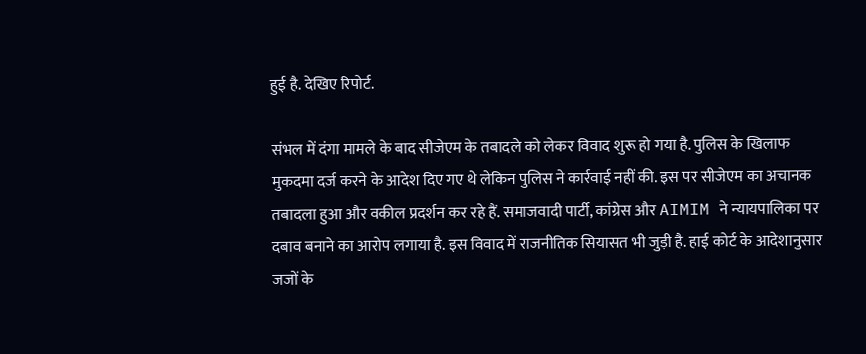हुई है. देखिए रिपोर्ट.

संभल में दंगा मामले के बाद सीजेएम के तबादले को लेकर विवाद शुरू हो गया है. पुलिस के खिलाफ मुकदमा दर्ज करने के आदेश दिए गए थे लेकिन पुलिस ने कार्रवाई नहीं की. इस पर सीजेएम का अचानक तबादला हुआ और वकील प्रदर्शन कर रहे हैं. समाजवादी पार्टी, कांग्रेस और AIMIM ने न्यायपालिका पर दबाव बनाने का आरोप लगाया है. इस विवाद में राजनीतिक सियासत भी जुड़ी है. हाई कोर्ट के आदेशानुसार जजों के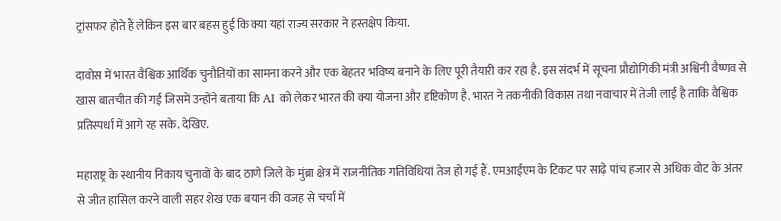ट्रांसफर होते हैं लेकिन इस बार बहस हुई कि क्या यहां राज्य सरकार ने हस्तक्षेप किया.

दावोस में भारत वैश्विक आर्थिक चुनौतियों का सामना करने और एक बेहतर भविष्य बनाने के लिए पूरी तैयारी कर रहा है. इस संदर्भ में सूचना प्रौद्योगिकी मंत्री अश्विनी वैष्णव से खास बातचीत की गई जिसमें उन्होंने बताया कि AI को लेकर भारत की क्या योजना और दृष्टिकोण है. भारत ने तकनीकी विकास तथा नवाचार में तेजी लाई है ताकि वैश्विक प्रतिस्पर्धा में आगे रह सके. देखिए.

महाराष्ट्र के स्थानीय निकाय चुनावों के बाद ठाणे जिले के मुंब्रा क्षेत्र में राजनीतिक गतिविधियां तेज हो गई हैं. एमआईएम के टिकट पर साढ़े पांच हजार से अधिक वोट के अंतर से जीत हासिल करने वाली सहर शेख एक बयान की वजह से चर्चा में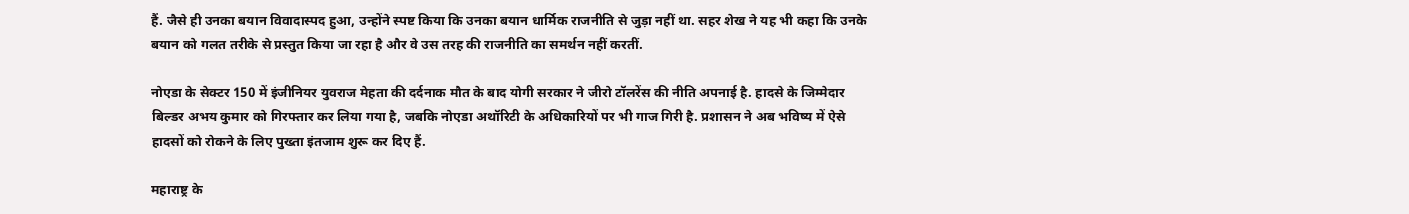हैं. जैसे ही उनका बयान विवादास्पद हुआ, उन्होंने स्पष्ट किया कि उनका बयान धार्मिक राजनीति से जुड़ा नहीं था. सहर शेख ने यह भी कहा कि उनके बयान को गलत तरीके से प्रस्तुत किया जा रहा है और वे उस तरह की राजनीति का समर्थन नहीं करतीं.

नोएडा के सेक्टर 150 में इंजीनियर युवराज मेहता की दर्दनाक मौत के बाद योगी सरकार ने जीरो टॉलरेंस की नीति अपनाई है. हादसे के जिम्मेदार बिल्डर अभय कुमार को गिरफ्तार कर लिया गया है, जबकि नोएडा अथॉरिटी के अधिकारियों पर भी गाज गिरी है. प्रशासन ने अब भविष्य में ऐसे हादसों को रोकने के लिए पुख्ता इंतजाम शुरू कर दिए हैं.

महाराष्ट्र के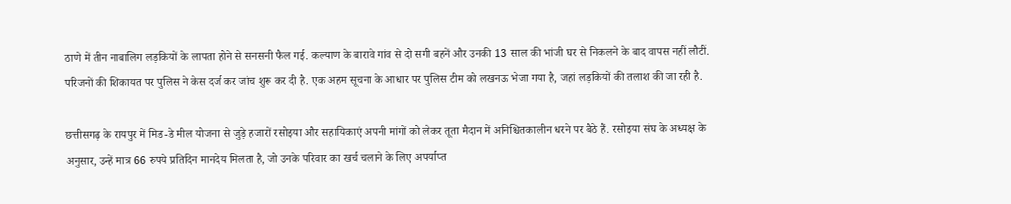ठाणे में तीन नाबालिग लड़कियों के लापता होने से सनसनी फैल गई. कल्याण के बारावे गांव से दो सगी बहनें और उनकी 13 साल की भांजी घर से निकलने के बाद वापस नहीं लौटीं. परिजनों की शिकायत पर पुलिस ने केस दर्ज कर जांच शुरू कर दी है. एक अहम सूचना के आधार पर पुलिस टीम को लखनऊ भेजा गया है, जहां लड़कियों की तलाश की जा रही है.

छत्तीसगढ़ के रायपुर में मिड-डे मील योजना से जुड़े हजारों रसोइया और सहायिकाएं अपनी मांगों को लेकर तूता मैदान में अनिश्चितकालीन धरने पर बैठे हैं. रसोइया संघ के अध्यक्ष के अनुसार, उन्हें मात्र 66 रुपये प्रतिदिन मानदेय मिलता है, जो उनके परिवार का खर्च चलाने के लिए अपर्याप्त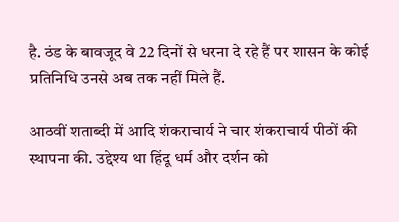है. ठंड के बावजूद वे 22 दिनों से धरना दे रहे हैं पर शासन के कोई प्रतिनिधि उनसे अब तक नहीं मिले हैं.

आठवीं शताब्दी में आदि शंकराचार्य ने चार शंकराचार्य पीठों की स्थापना की. उद्देश्य था हिंदू धर्म और दर्शन को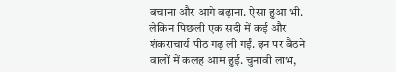बचाना और आगे बढ़ाना. ऐसा हुआ भी. लेकिन पिछली एक सदी में कई और शंकराचार्य पीठ गढ़ ली गईं. इन पर बैठने वालों में कलह आम हुई. चुनावी लाभ,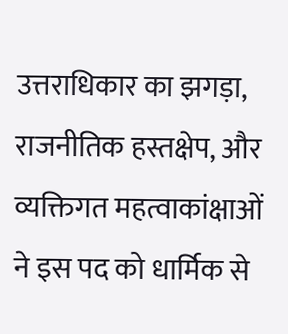उत्तराधिकार का झगड़ा, राजनीतिक हस्तक्षेप, और व्यक्तिगत महत्वाकांक्षाओं ने इस पद को धार्मिक से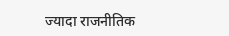ज्यादा राजनीतिक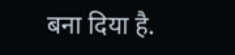बना दिया है.